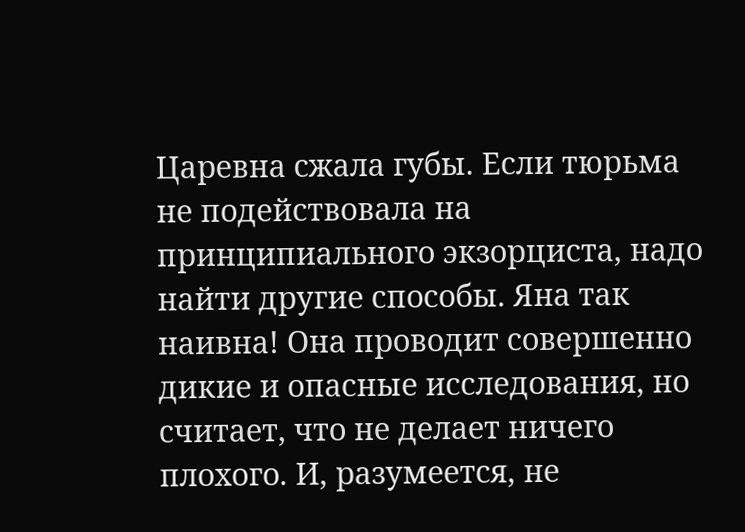Царевна сжала губы. Если тюрьма не подействовала на принципиального экзорциста, надо найти другие способы. Яна так наивна! Она проводит совершенно дикие и опасные исследования, но считает, что не делает ничего плохого. И, разумеется, не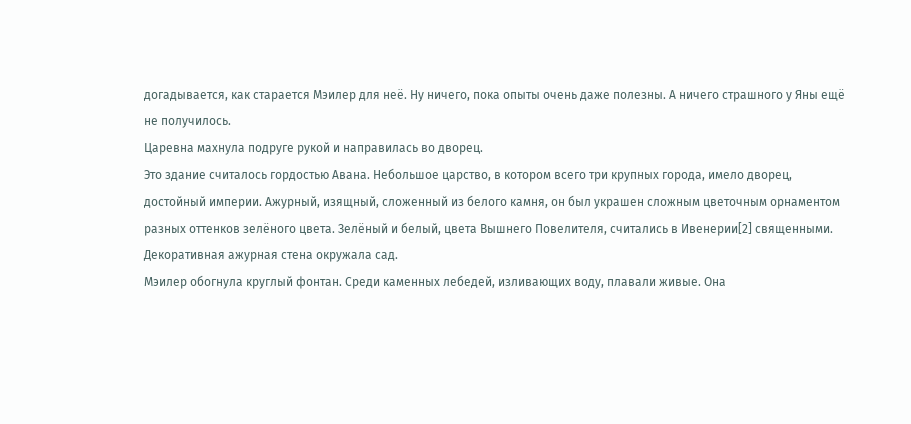догадывается, как старается Мэилер для неё. Ну ничего, пока опыты очень даже полезны. А ничего страшного у Яны ещё не получилось.
Царевна махнула подруге рукой и направилась во дворец.
Это здание считалось гордостью Авана. Небольшое царство, в котором всего три крупных города, имело дворец, достойный империи. Ажурный, изящный, сложенный из белого камня, он был украшен сложным цветочным орнаментом разных оттенков зелёного цвета. Зелёный и белый, цвета Вышнего Повелителя, считались в Ивенерии[2] священными. Декоративная ажурная стена окружала сад.
Мэилер обогнула круглый фонтан. Среди каменных лебедей, изливающих воду, плавали живые. Она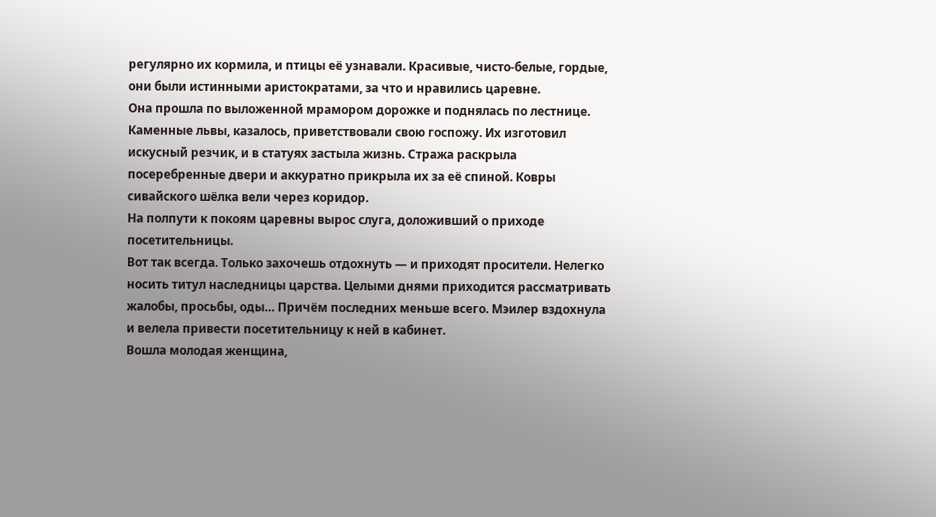регулярно их кормила, и птицы её узнавали. Красивые, чисто-белые, гордые, они были истинными аристократами, за что и нравились царевне.
Она прошла по выложенной мрамором дорожке и поднялась по лестнице. Каменные львы, казалось, приветствовали свою госпожу. Их изготовил искусный резчик, и в статуях застыла жизнь. Стража раскрыла посеребренные двери и аккуратно прикрыла их за её спиной. Ковры сивайского шёлка вели через коридор.
На полпути к покоям царевны вырос слуга, доложивший о приходе посетительницы.
Вот так всегда. Только захочешь отдохнуть — и приходят просители. Нелегко носить титул наследницы царства. Целыми днями приходится рассматривать жалобы, просьбы, оды… Причём последних меньше всего. Мэилер вздохнула и велела привести посетительницу к ней в кабинет.
Вошла молодая женщина,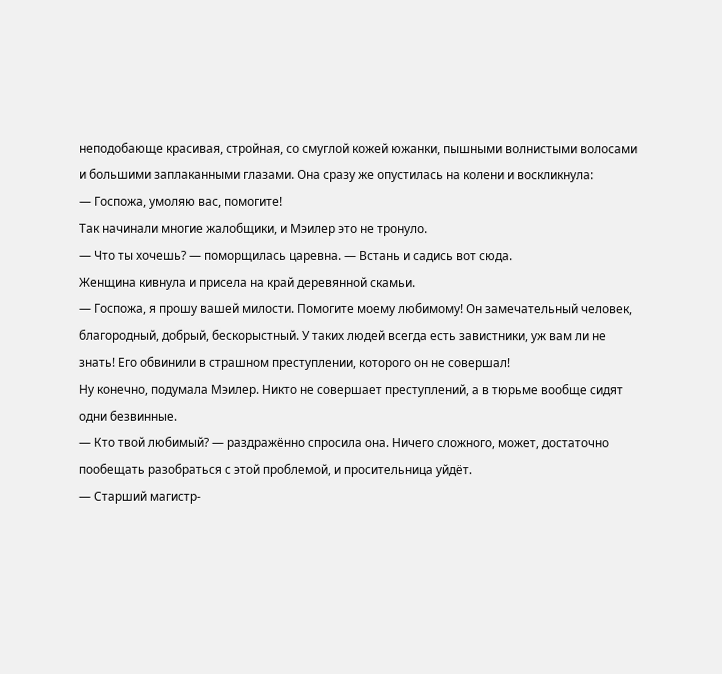неподобающе красивая, стройная, со смуглой кожей южанки, пышными волнистыми волосами и большими заплаканными глазами. Она сразу же опустилась на колени и воскликнула:
— Госпожа, умоляю вас, помогите!
Так начинали многие жалобщики, и Мэилер это не тронуло.
— Что ты хочешь? — поморщилась царевна. — Встань и садись вот сюда.
Женщина кивнула и присела на край деревянной скамьи.
— Госпожа, я прошу вашей милости. Помогите моему любимому! Он замечательный человек, благородный, добрый, бескорыстный. У таких людей всегда есть завистники, уж вам ли не знать! Его обвинили в страшном преступлении, которого он не совершал!
Ну конечно, подумала Мэилер. Никто не совершает преступлений, а в тюрьме вообще сидят одни безвинные.
— Кто твой любимый? — раздражённо спросила она. Ничего сложного, может, достаточно пообещать разобраться с этой проблемой, и просительница уйдёт.
— Старший магистр-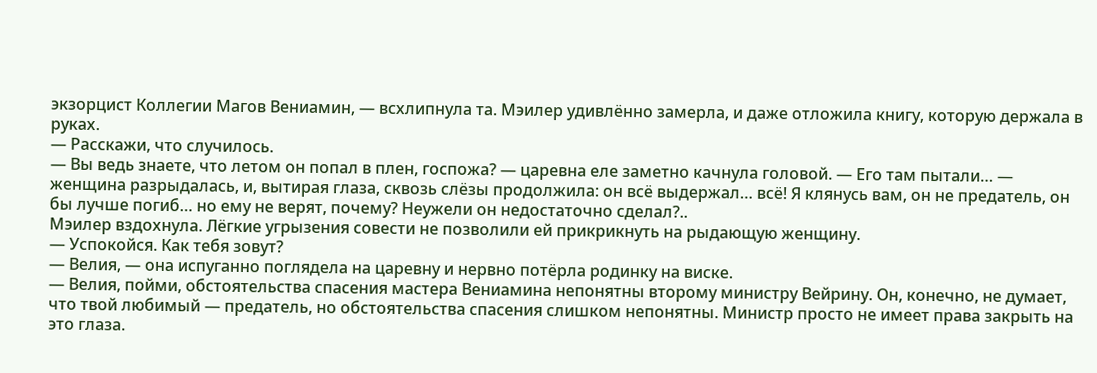экзорцист Коллегии Магов Вениамин, — всхлипнула та. Мэилер удивлённо замерла, и даже отложила книгу, которую держала в руках.
— Расскажи, что случилось.
— Вы ведь знаете, что летом он попал в плен, госпожа? — царевна еле заметно качнула головой. — Его там пытали… — женщина разрыдалась, и, вытирая глаза, сквозь слёзы продолжила: он всё выдержал… всё! Я клянусь вам, он не предатель, он бы лучше погиб… но ему не верят, почему? Неужели он недостаточно сделал?..
Мэилер вздохнула. Лёгкие угрызения совести не позволили ей прикрикнуть на рыдающую женщину.
— Успокойся. Как тебя зовут?
— Велия, — она испуганно поглядела на царевну и нервно потёрла родинку на виске.
— Велия, пойми, обстоятельства спасения мастера Вениамина непонятны второму министру Вейрину. Он, конечно, не думает, что твой любимый — предатель, но обстоятельства спасения слишком непонятны. Министр просто не имеет права закрыть на это глаза.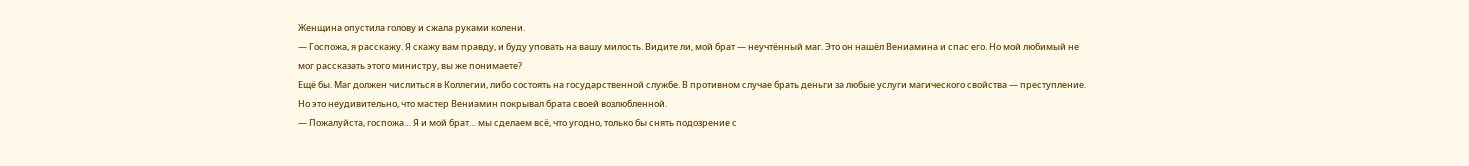Женщина опустила голову и сжала руками колени.
— Госпожа, я расскажу. Я скажу вам правду, и буду уповать на вашу милость. Видите ли, мой брат — неучтённый маг. Это он нашёл Вениамина и спас его. Но мой любимый не мог рассказать этого министру, вы же понимаете?
Ещё бы. Маг должен числиться в Коллегии, либо состоять на государственной службе. В противном случае брать деньги за любые услуги магического свойства — преступление. Но это неудивительно, что мастер Вениамин покрывал брата своей возлюбленной.
— Пожалуйста, госпожа… Я и мой брат… мы сделаем всё, что угодно, только бы снять подозрение с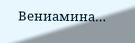Вениамина…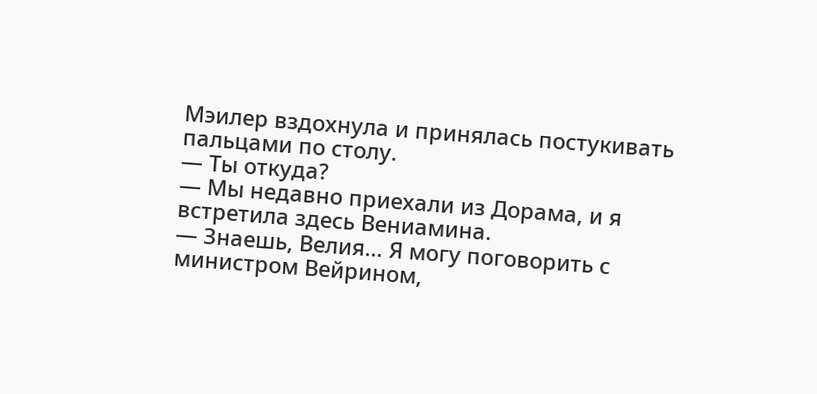Мэилер вздохнула и принялась постукивать пальцами по столу.
— Ты откуда?
— Мы недавно приехали из Дорама, и я встретила здесь Вениамина.
— Знаешь, Велия… Я могу поговорить с министром Вейрином,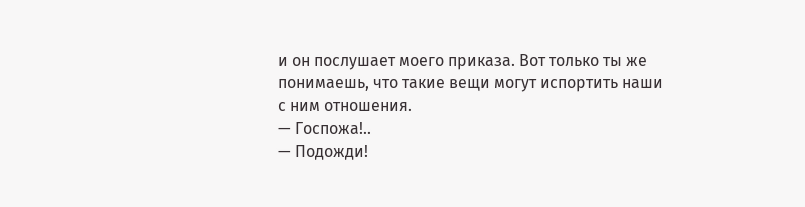и он послушает моего приказа. Вот только ты же понимаешь, что такие вещи могут испортить наши с ним отношения.
— Госпожа!..
— Подожди!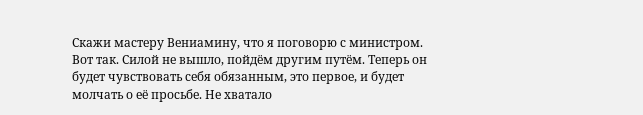Скажи мастеру Вениамину, что я поговорю с министром.
Вот так. Силой не вышло, пойдём другим путём. Теперь он будет чувствовать себя обязанным, это первое, и будет молчать о её просьбе. Не хватало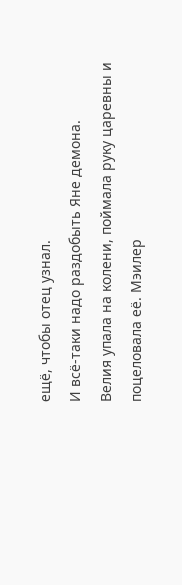ещё, чтобы отец узнал.
И всё-таки надо раздобыть Яне демона.
Велия упала на колени, поймала руку царевны и поцеловала её. Мэилер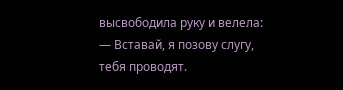высвободила руку и велела:
— Вставай, я позову слугу, тебя проводят.